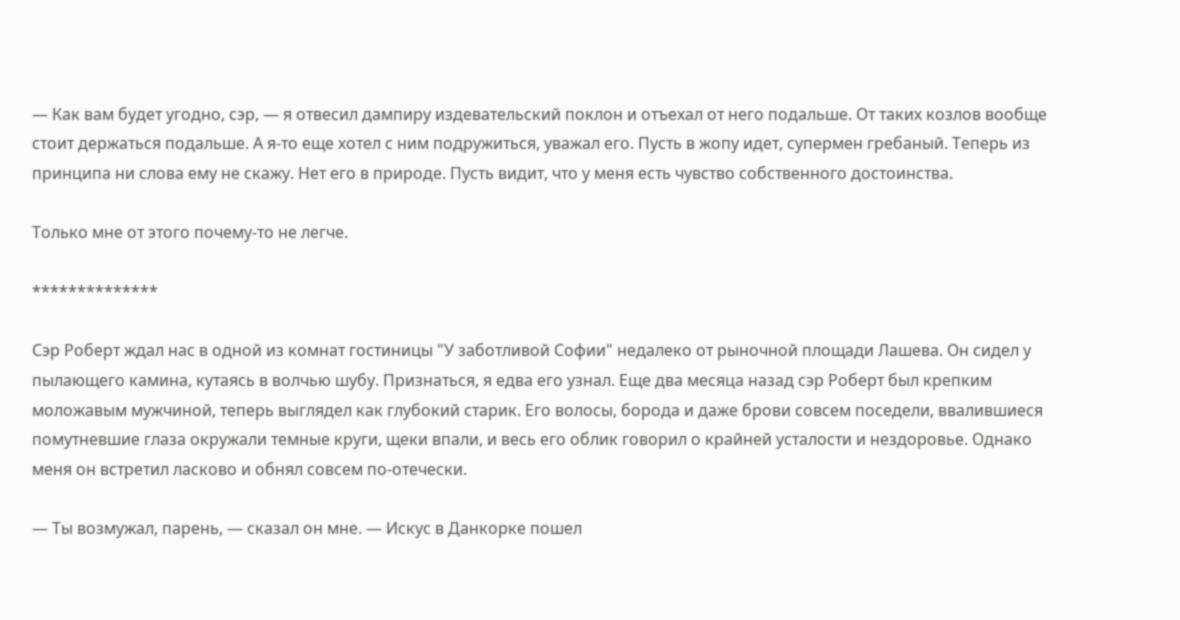— Как вам будет угодно, сэр, — я отвесил дампиру издевательский поклон и отъехал от него подальше. От таких козлов вообще стоит держаться подальше. А я-то еще хотел с ним подружиться, уважал его. Пусть в жопу идет, супермен гребаный. Теперь из принципа ни слова ему не скажу. Нет его в природе. Пусть видит, что у меня есть чувство собственного достоинства.

Только мне от этого почему-то не легче.

**************

Сэр Роберт ждал нас в одной из комнат гостиницы "У заботливой Софии" недалеко от рыночной площади Лашева. Он сидел у пылающего камина, кутаясь в волчью шубу. Признаться, я едва его узнал. Еще два месяца назад сэр Роберт был крепким моложавым мужчиной, теперь выглядел как глубокий старик. Его волосы, борода и даже брови совсем поседели, ввалившиеся помутневшие глаза окружали темные круги, щеки впали, и весь его облик говорил о крайней усталости и нездоровье. Однако меня он встретил ласково и обнял совсем по-отечески.

— Ты возмужал, парень, — сказал он мне. — Искус в Данкорке пошел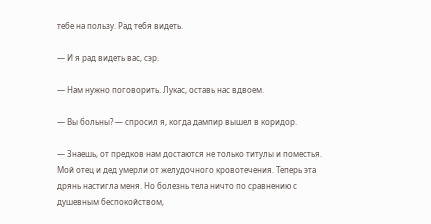тебе на пользу. Рад тебя видеть.

— И я рад видеть вас, сэр.

— Нам нужно поговорить. Лукас, оставь нас вдвоем.

— Вы больны? — спросил я, когда дампир вышел в коридор.

— Знаешь, от предков нам достаются не только титулы и поместья. Мой отец и дед умерли от желудочного кровотечения. Теперь эта дрянь настигла меня. Но болезнь тела ничто по сравнению с душевным беспокойством,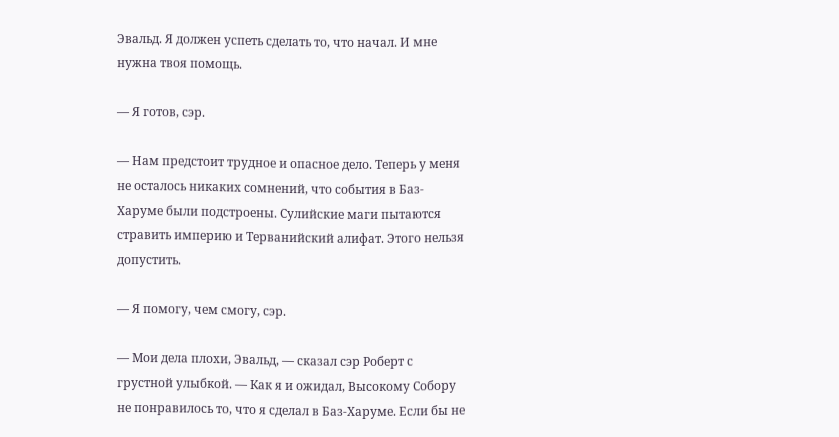Эвальд. Я должен успеть сделать то, что начал. И мне нужна твоя помощь.

— Я готов, сэр.

— Нам предстоит трудное и опасное дело. Теперь у меня не осталось никаких сомнений, что события в Баз-Харуме были подстроены. Сулийские маги пытаются стравить империю и Терванийский алифат. Этого нельзя допустить.

— Я помогу, чем смогу, сэр.

— Мои дела плохи, Эвальд, — сказал сэр Роберт с грустной улыбкой. — Как я и ожидал, Высокому Собору не понравилось то, что я сделал в Баз-Харуме. Если бы не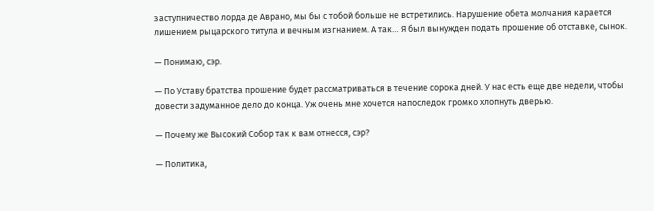заступничество лорда де Аврано, мы бы с тобой больше не встретились. Нарушение обета молчания карается лишением рыцарского титула и вечным изгнанием. А так… Я был вынужден подать прошение об отставке, сынок.

— Понимаю, сэр.

— По Уставу братства прошение будет рассматриваться в течение сорока дней. У нас есть еще две недели, чтобы довести задуманное дело до конца. Уж очень мне хочется напоследок громко хлопнуть дверью.

— Почему же Высокий Собор так к вам отнесся, сэр?

— Политика,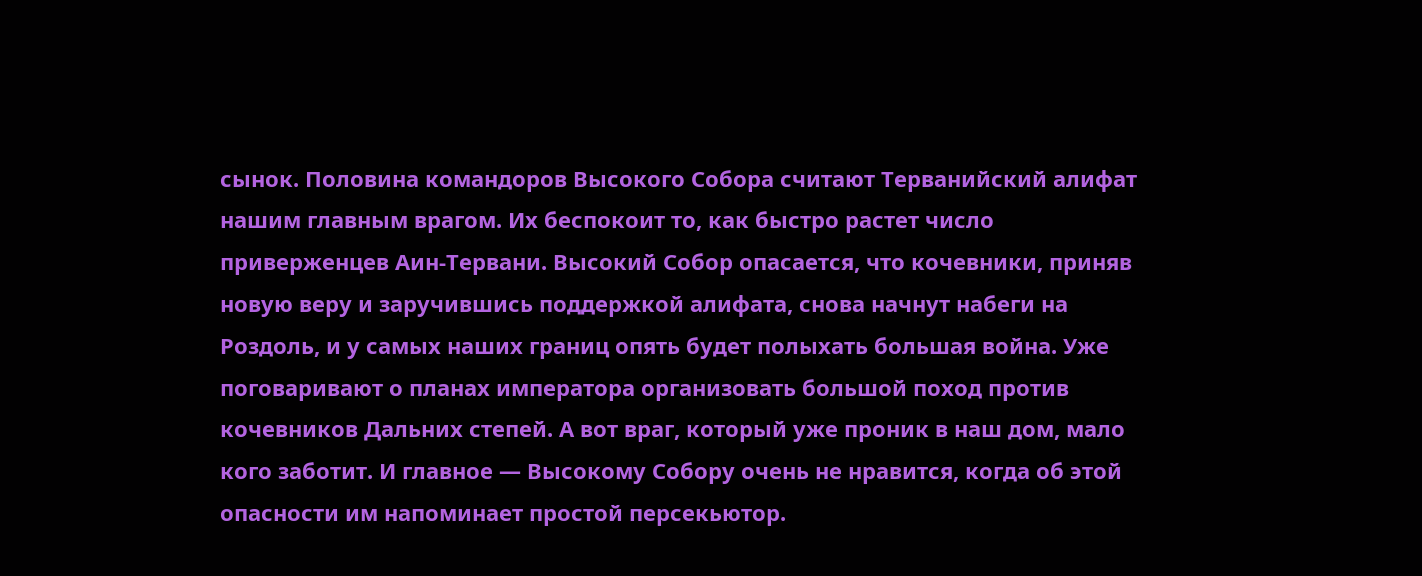сынок. Половина командоров Высокого Собора считают Терванийский алифат нашим главным врагом. Их беспокоит то, как быстро растет число приверженцев Аин-Тервани. Высокий Собор опасается, что кочевники, приняв новую веру и заручившись поддержкой алифата, снова начнут набеги на Роздоль, и у самых наших границ опять будет полыхать большая война. Уже поговаривают о планах императора организовать большой поход против кочевников Дальних степей. А вот враг, который уже проник в наш дом, мало кого заботит. И главное — Высокому Собору очень не нравится, когда об этой опасности им напоминает простой персекьютор.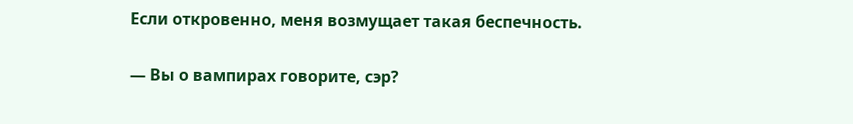Если откровенно, меня возмущает такая беспечность.

— Вы о вампирах говорите, сэр?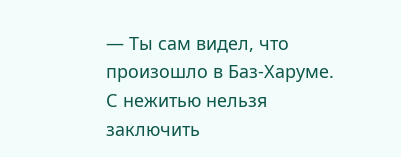— Ты сам видел, что произошло в Баз-Харуме. С нежитью нельзя заключить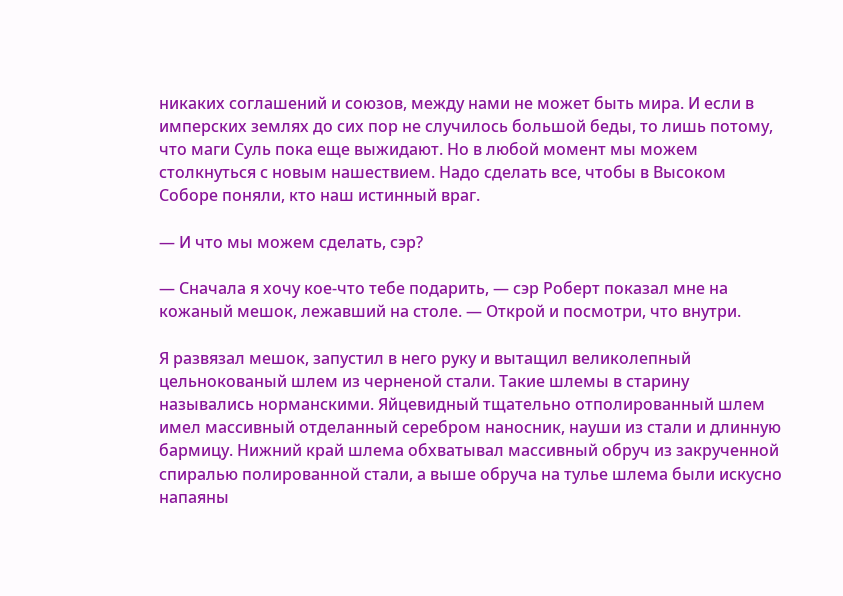никаких соглашений и союзов, между нами не может быть мира. И если в имперских землях до сих пор не случилось большой беды, то лишь потому, что маги Суль пока еще выжидают. Но в любой момент мы можем столкнуться с новым нашествием. Надо сделать все, чтобы в Высоком Соборе поняли, кто наш истинный враг.

— И что мы можем сделать, сэр?

— Сначала я хочу кое-что тебе подарить, — сэр Роберт показал мне на кожаный мешок, лежавший на столе. — Открой и посмотри, что внутри.

Я развязал мешок, запустил в него руку и вытащил великолепный цельнокованый шлем из черненой стали. Такие шлемы в старину назывались норманскими. Яйцевидный тщательно отполированный шлем имел массивный отделанный серебром наносник, науши из стали и длинную бармицу. Нижний край шлема обхватывал массивный обруч из закрученной спиралью полированной стали, а выше обруча на тулье шлема были искусно напаяны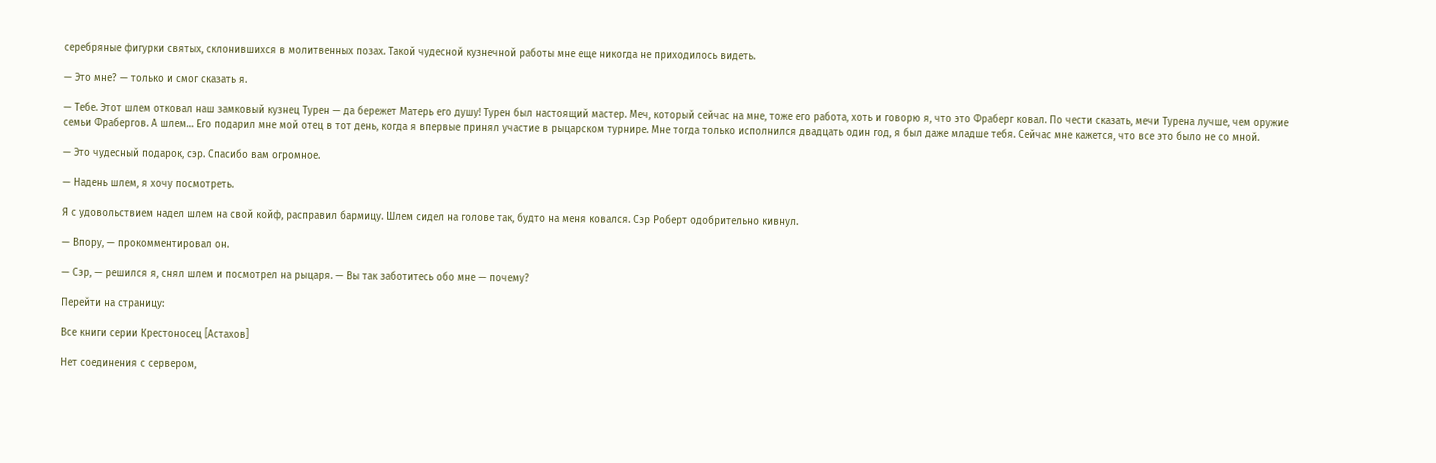серебряные фигурки святых, склонившихся в молитвенных позах. Такой чудесной кузнечной работы мне еще никогда не приходилось видеть.

— Это мне? — только и смог сказать я.

— Тебе. Этот шлем отковал наш замковый кузнец Турен — да бережет Матерь его душу! Турен был настоящий мастер. Меч, который сейчас на мне, тоже его работа, хоть и говорю я, что это Фраберг ковал. По чести сказать, мечи Турена лучше, чем оружие семьи Фрабергов. А шлем… Его подарил мне мой отец в тот день, когда я впервые принял участие в рыцарском турнире. Мне тогда только исполнился двадцать один год, я был даже младше тебя. Сейчас мне кажется, что все это было не со мной.

— Это чудесный подарок, сэр. Спасибо вам огромное.

— Надень шлем, я хочу посмотреть.

Я с удовольствием надел шлем на свой койф, расправил бармицу. Шлем сидел на голове так, будто на меня ковался. Сэр Роберт одобрительно кивнул.

— Впору, — прокомментировал он.

— Сэр, — решился я, снял шлем и посмотрел на рыцаря. — Вы так заботитесь обо мне — почему?

Перейти на страницу:

Все книги серии Крестоносец [Астахов]

Нет соединения с сервером,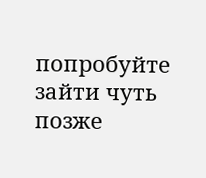попробуйте зайти чуть позже